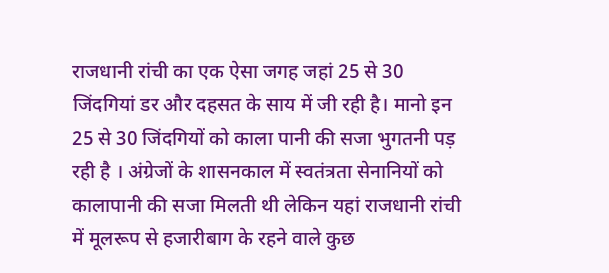राजधानी रांची का एक ऐसा जगह जहां 25 से 30 जिंदगियां डर और दहसत के साय में जी रही है। मानो इन 25 से 30 जिंदगियों को काला पानी की सजा भुगतनी पड़ रही है । अंग्रेजों के शासनकाल में स्वतंत्रता सेनानियों को कालापानी की सजा मिलती थी लेकिन यहां राजधानी रांची में मूलरूप से हजारीबाग के रहने वाले कुछ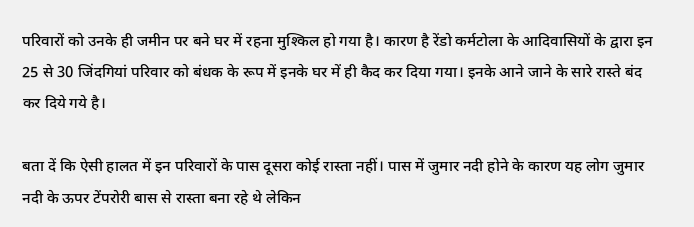परिवारों को उनके ही जमीन पर बने घर में रहना मुश्किल हो गया है। कारण है रेंडो कर्मटोला के आदिवासियों के द्वारा इन 25 से 30 जिंदगियां परिवार को बंधक के रूप में इनके घर में ही कैद कर दिया गया। इनके आने जाने के सारे रास्ते बंद कर दिये गये है।

बता दें कि ऐसी हालत में इन परिवारों के पास दूसरा कोई रास्ता नहीं। पास में जुमार नदी होने के कारण यह लोग जुमार नदी के ऊपर टेंपरोरी बास से रास्ता बना रहे थे लेकिन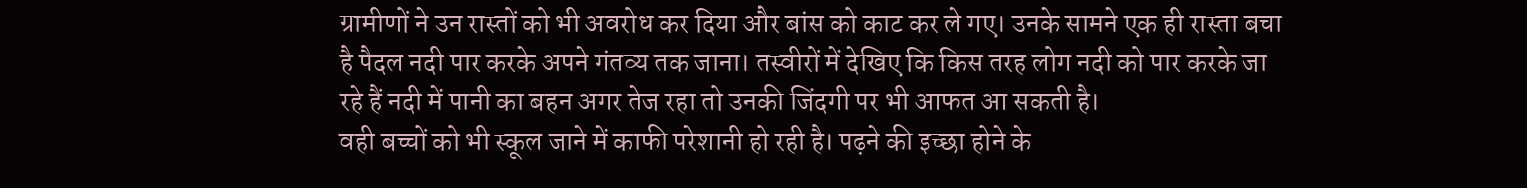ग्रामीणों ने उन रास्तों को भी अवरोध कर दिया और बांस को काट कर ले गए। उनके सामने एक ही रास्ता बचा है पैदल नदी पार करके अपने गंतव्य तक जाना। तस्वीरों में देखिए कि किस तरह लोग नदी को पार करके जा रहे हैं नदी में पानी का बहन अगर तेज रहा तो उनकी जिंदगी पर भी आफत आ सकती है।
वही बच्चों को भी स्कूल जाने में काफी परेशानी हो रही है। पढ़ने की इच्छा होने के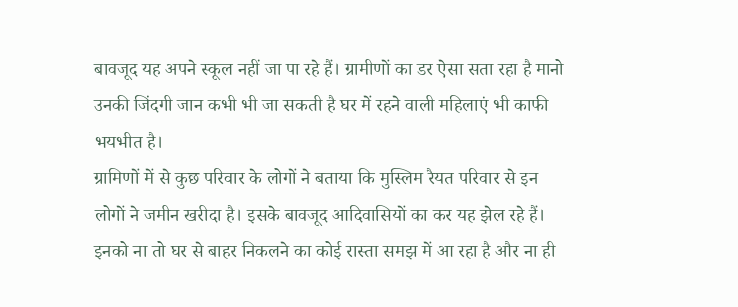बावजूद यह अपने स्कूल नहीं जा पा रहे हैं। ग्रामीणों का डर ऐसा सता रहा है मानो उनकी जिंदगी जान कभी भी जा सकती है घर में रहने वाली महिलाएं भी काफी भयभीत है।
ग्रामिणों में से कुछ परिवार के लोगों ने बताया कि मुस्लिम रैयत परिवार से इन लोगों ने जमीन खरीदा है। इसके बावजूद आदिवासियों का कर यह झेल रहे हैं। इनको ना तो घर से बाहर निकलने का कोई रास्ता समझ में आ रहा है और ना ही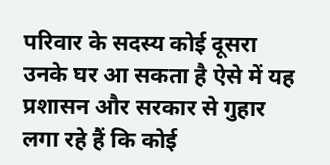परिवार के सदस्य कोई दूसरा उनके घर आ सकता है ऐसे में यह प्रशासन और सरकार से गुहार लगा रहे हैं कि कोई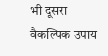भी दूसरा वैकल्पिक उपाय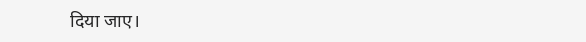दिया जाए।